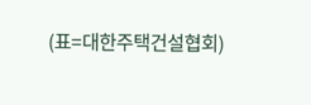(표=대한주택건설협회)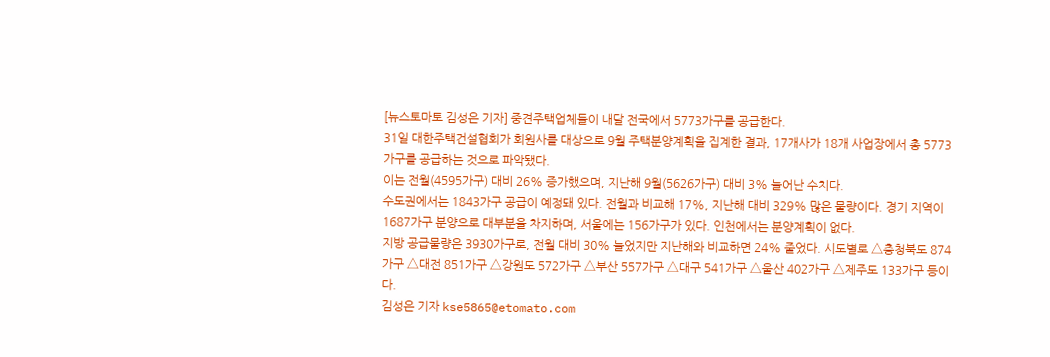[뉴스토마토 김성은 기자] 중견주택업체들이 내달 전국에서 5773가구를 공급한다.
31일 대한주택건설협회가 회원사를 대상으로 9월 주택분양계획을 집계한 결과, 17개사가 18개 사업장에서 총 5773가구를 공급하는 것으로 파악됐다.
이는 전월(4595가구) 대비 26% 증가했으며, 지난해 9월(5626가구) 대비 3% 늘어난 수치다.
수도권에서는 1843가구 공급이 예정돼 있다. 전월과 비교해 17%, 지난해 대비 329% 많은 물량이다. 경기 지역이 1687가구 분양으로 대부분을 차지하며, 서울에는 156가구가 있다. 인천에서는 분양계획이 없다.
지방 공급물량은 3930가구로, 전월 대비 30% 늘었지만 지난해와 비교하면 24% 줄었다. 시도별로 △충청북도 874가구 △대전 851가구 △강원도 572가구 △부산 557가구 △대구 541가구 △울산 402가구 △제주도 133가구 등이다.
김성은 기자 kse5865@etomato.com